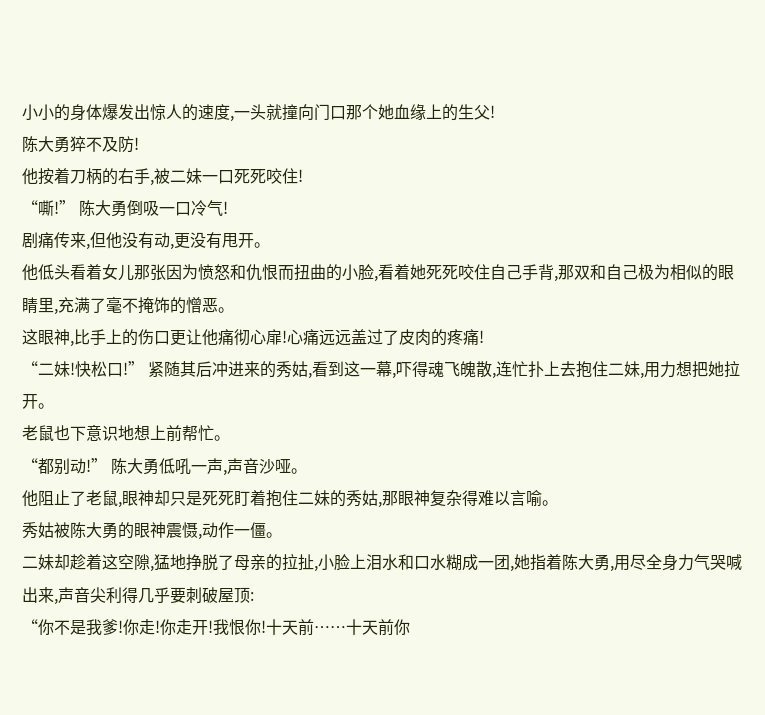小小的身体爆发出惊人的速度,一头就撞向门口那个她血缘上的生父!
陈大勇猝不及防!
他按着刀柄的右手,被二妹一口死死咬住!
“嘶!” 陈大勇倒吸一口冷气!
剧痛传来,但他没有动,更没有甩开。
他低头看着女儿那张因为愤怒和仇恨而扭曲的小脸,看着她死死咬住自己手背,那双和自己极为相似的眼睛里,充满了毫不掩饰的憎恶。
这眼神,比手上的伤口更让他痛彻心扉!心痛远远盖过了皮肉的疼痛!
“二妹!快松口!” 紧随其后冲进来的秀姑,看到这一幕,吓得魂飞魄散,连忙扑上去抱住二妹,用力想把她拉开。
老鼠也下意识地想上前帮忙。
“都别动!” 陈大勇低吼一声,声音沙哑。
他阻止了老鼠,眼神却只是死死盯着抱住二妹的秀姑,那眼神复杂得难以言喻。
秀姑被陈大勇的眼神震慑,动作一僵。
二妹却趁着这空隙,猛地挣脱了母亲的拉扯,小脸上泪水和口水糊成一团,她指着陈大勇,用尽全身力气哭喊出来,声音尖利得几乎要刺破屋顶:
“你不是我爹!你走!你走开!我恨你!十天前……十天前你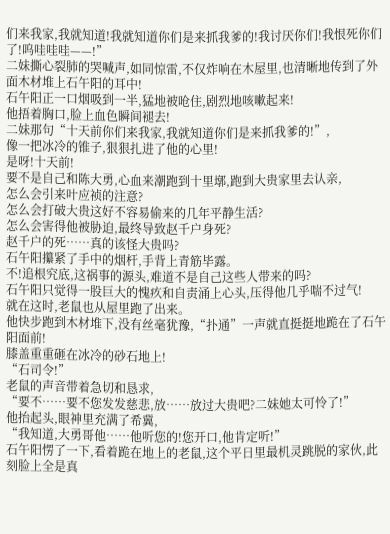们来我家,我就知道!我就知道你们是来抓我爹的!我讨厌你们!我恨死你们了!呜哇哇哇——!”
二妹撕心裂肺的哭喊声,如同惊雷,不仅炸响在木屋里,也清晰地传到了外面木材堆上石午阳的耳中!
石午阳正一口烟吸到一半,猛地被呛住,剧烈地咳嗽起来!
他捂着胸口,脸上血色瞬间褪去!
二妹那句“十天前你们来我家,我就知道你们是来抓我爹的!”,
像一把冰冷的锥子,狠狠扎进了他的心里!
是呀!十天前!
要不是自己和陈大勇,心血来潮跑到十里墎,跑到大贵家里去认亲,
怎么会引来叶应祯的注意?
怎么会打破大贵这好不容易偷来的几年平静生活?
怎么会害得他被胁迫,最终导致赵千户身死?
赵千户的死……真的该怪大贵吗?
石午阳攥紧了手中的烟杆,手背上青筋毕露。
不!追根究底,这祸事的源头,难道不是自己这些人带来的吗?
石午阳只觉得一股巨大的愧疚和自责涌上心头,压得他几乎喘不过气!
就在这时,老鼠也从屋里跑了出来。
他快步跑到木材堆下,没有丝毫犹豫,“扑通”一声就直挺挺地跪在了石午阳面前!
膝盖重重砸在冰冷的砂石地上!
“石司令!”
老鼠的声音带着急切和恳求,
“要不……要不您发发慈悲,放……放过大贵吧?二妹她太可怜了!”
他抬起头,眼神里充满了希冀,
“我知道,大勇哥他……他听您的!您开口,他肯定听!”
石午阳愣了一下,看着跪在地上的老鼠,这个平日里最机灵跳脱的家伙,此刻脸上全是真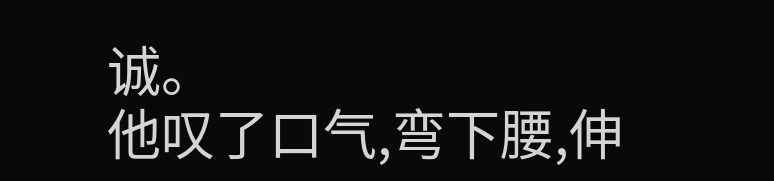诚。
他叹了口气,弯下腰,伸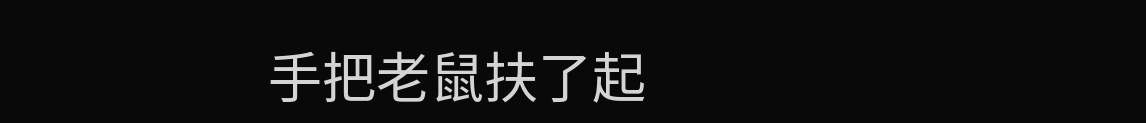手把老鼠扶了起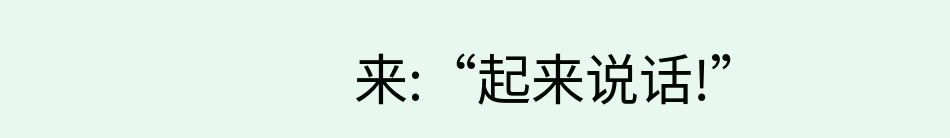来:“起来说话!”